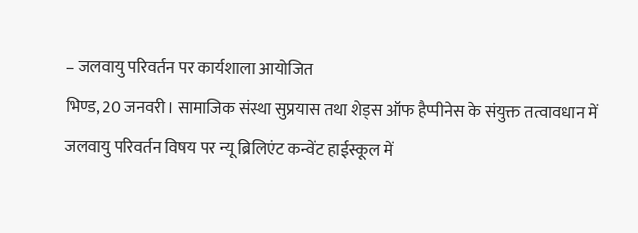– जलवायु परिवर्तन पर कार्यशाला आयोजित
भिण्ड, 20 जनवरी। सामाजिक संस्था सुप्रयास तथा शेड्स ऑफ हैप्पीनेस के संयुक्त तत्वावधान में जलवायु परिवर्तन विषय पर न्यू ब्रिलिएंट कन्वेंट हाईस्कूल में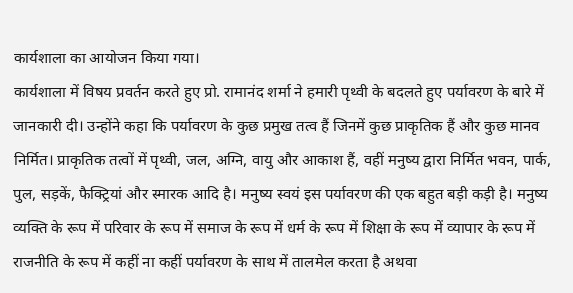कार्यशाला का आयोजन किया गया।
कार्यशाला में विषय प्रवर्तन करते हुए प्रो. रामानंद शर्मा ने हमारी पृथ्वी के बदलते हुए पर्यावरण के बारे में जानकारी दी। उन्होंने कहा कि पर्यावरण के कुछ प्रमुख तत्व हैं जिनमें कुछ प्राकृतिक हैं और कुछ मानव निर्मित। प्राकृतिक तत्वों में पृथ्वी, जल, अग्नि, वायु और आकाश हैं, वहीं मनुष्य द्वारा निर्मित भवन, पार्क, पुल, सड़कें, फैक्ट्रियां और स्मारक आदि है। मनुष्य स्वयं इस पर्यावरण की एक बहुत बड़ी कड़ी है। मनुष्य व्यक्ति के रूप में परिवार के रूप में समाज के रूप में धर्म के रूप में शिक्षा के रूप में व्यापार के रूप में राजनीति के रूप में कहीं ना कहीं पर्यावरण के साथ में तालमेल करता है अथवा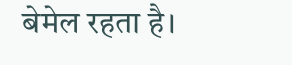बेमेल रहता है।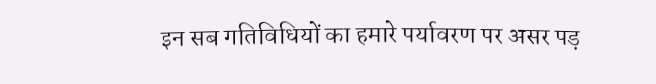इन सब गतिविधियों का हमारे पर्यावरण पर असर पड़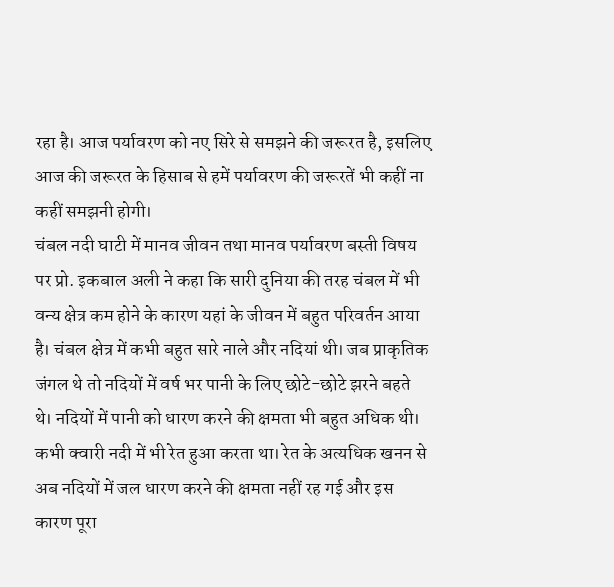रहा है। आज पर्यावरण को नए सिरे से समझने की जरूरत है, इसलिए आज की जरूरत के हिसाब से हमें पर्यावरण की जरूरतें भी कहीं ना कहीं समझनी होगी।
चंबल नदी घाटी में मानव जीवन तथा मानव पर्यावरण बस्ती विषय पर प्रो. इकबाल अली ने कहा कि सारी दुनिया की तरह चंबल में भी वन्य क्षेत्र कम होने के कारण यहां के जीवन में बहुत परिवर्तन आया है। चंबल क्षेत्र में कभी बहुत सारे नाले और नदियां थी। जब प्राकृतिक जंगल थे तो नदियों में वर्ष भर पानी के लिए छोटे-छोटे झरने बहते थे। नदियों में पानी को धारण करने की क्षमता भी बहुत अधिक थी। कभी क्वारी नदी में भी रेत हुआ करता था। रेत के अत्यधिक खनन से अब नदियों में जल धारण करने की क्षमता नहीं रह गई और इस कारण पूरा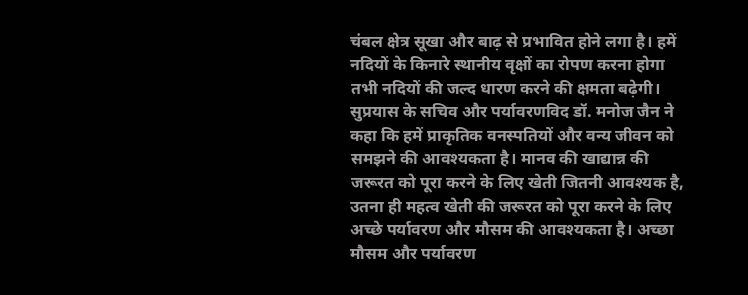चंबल क्षेत्र सूखा और बाढ़ से प्रभावित होने लगा है। हमें नदियों के किनारे स्थानीय वृक्षों का रोपण करना होगा तभी नदियों की जल्द धारण करने की क्षमता बढ़ेगी।
सुप्रयास के सचिव और पर्यावरणविद डॉ. मनोज जैन ने कहा कि हमें प्राकृतिक वनस्पतियों और वन्य जीवन को समझने की आवश्यकता है। मानव की खाद्यान्न की जरूरत को पूरा करने के लिए खेती जितनी आवश्यक है, उतना ही महत्व खेती की जरूरत को पूरा करने के लिए अच्छे पर्यावरण और मौसम की आवश्यकता है। अच्छा मौसम और पर्यावरण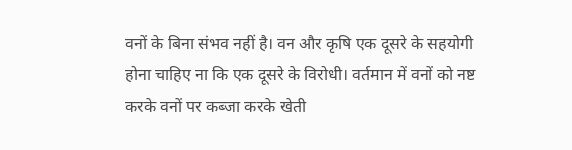वनों के बिना संभव नहीं है। वन और कृषि एक दूसरे के सहयोगी होना चाहिए ना कि एक दूसरे के विरोधी। वर्तमान में वनों को नष्ट करके वनों पर कब्जा करके खेती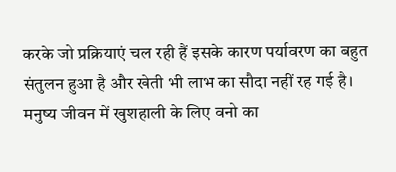करके जो प्रक्रियाएं चल रही हैं इसके कारण पर्यावरण का बहुत संतुलन हुआ है और खेती भी लाभ का सौदा नहीं रह गई है। मनुष्य जीवन में खुशहाली के लिए वनो का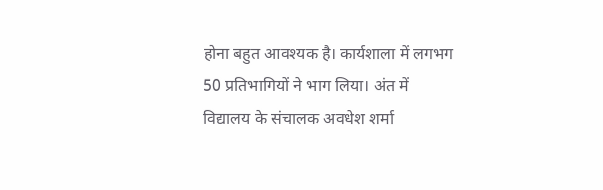होना बहुत आवश्यक है। कार्यशाला में लगभग 50 प्रतिभागियों ने भाग लिया। अंत में विद्यालय के संचालक अवधेश शर्मा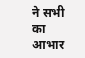ने सभी का आभार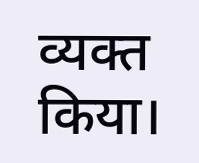व्यक्त किया।